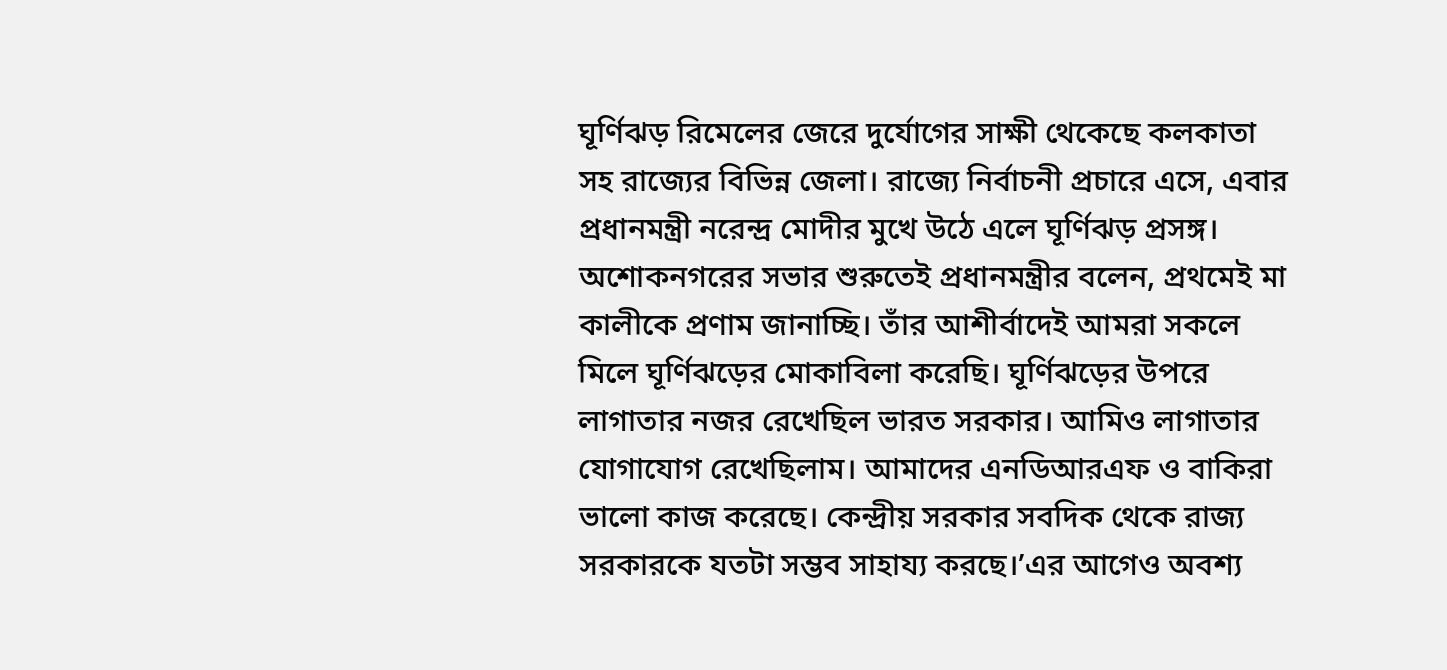ঘূর্ণিঝড় রিমেলের জেরে দুর্যোগের সাক্ষী থেকেছে কলকাতা সহ রাজ্যের বিভিন্ন জেলা। রাজ্যে নির্বাচনী প্রচারে এসে, এবার প্রধানমন্ত্রী নরেন্দ্র মোদীর মুখে উঠে এলে ঘূর্ণিঝড় প্রসঙ্গ। অশোকনগরের সভার শুরুতেই প্রধানমন্ত্রীর বলেন, প্রথমেই মা কালীকে প্রণাম জানাচ্ছি। তাঁর আশীর্বাদেই আমরা সকলে মিলে ঘূর্ণিঝড়ের মোকাবিলা করেছি। ঘূর্ণিঝড়ের উপরে লাগাতার নজর রেখেছিল ভারত সরকার। আমিও লাগাতার যোগাযোগ রেখেছিলাম। আমাদের এনডিআরএফ ও বাকিরা ভালো কাজ করেছে। কেন্দ্রীয় সরকার সবদিক থেকে রাজ্য সরকারকে যতটা সম্ভব সাহায্য করছে।’এর আগেও অবশ্য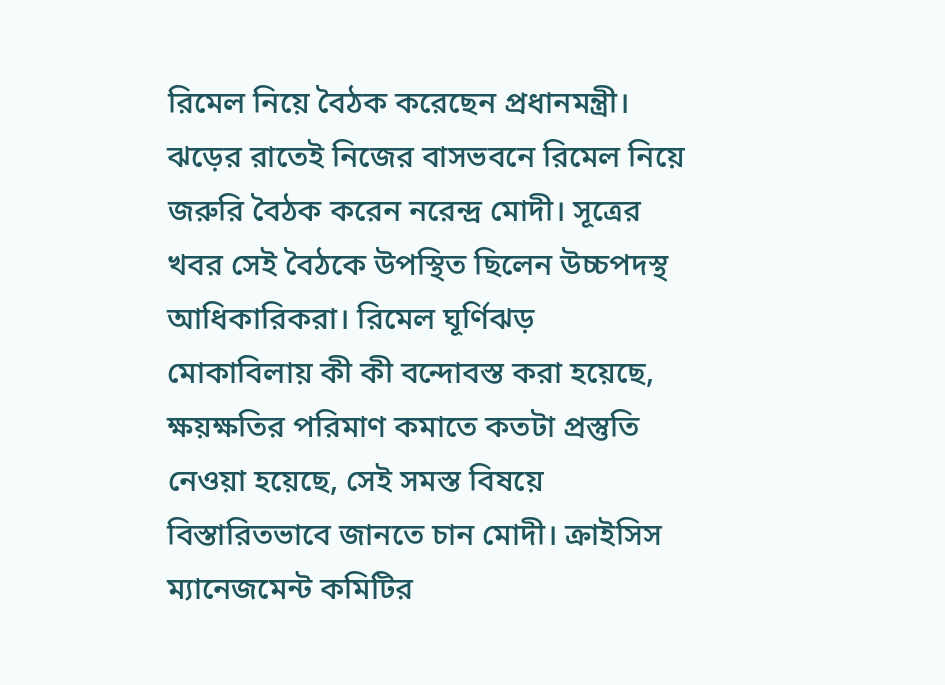রিমেল নিয়ে বৈঠক করেছেন প্রধানমন্ত্রী। ঝড়ের রাতেই নিজের বাসভবনে রিমেল নিয়ে জরুরি বৈঠক করেন নরেন্দ্র মোদী। সূত্রের খবর সেই বৈঠকে উপস্থিত ছিলেন উচ্চপদস্থ আধিকারিকরা। রিমেল ঘূর্ণিঝড় মোকাবিলায় কী কী বন্দোবস্ত করা হয়েছে, ক্ষয়ক্ষতির পরিমাণ কমাতে কতটা প্রস্তুতি নেওয়া হয়েছে, সেই সমস্ত বিষয়ে বিস্তারিতভাবে জানতে চান মোদী। ক্রাইসিস ম্যানেজমেন্ট কমিটির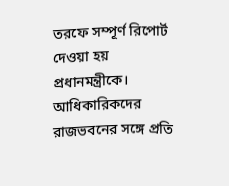তরফে সম্পূর্ণ রিপোর্ট দেওয়া হয় প্রধানমন্ত্রীকে। আধিকারিকদের রাজভবনের সঙ্গে প্রতি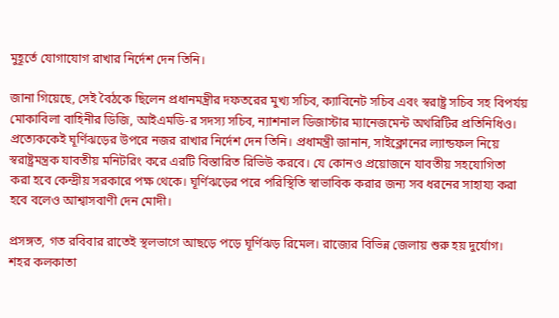মুহূর্তে যোগাযোগ রাখার নির্দেশ দেন তিনি।

জানা গিয়েছে, সেই বৈঠকে ছিলেন প্রধানমন্ত্রীর দফতরের মুখ্য সচিব, ক্যাবিনেট সচিব এবং স্বরাষ্ট্র সচিব সহ বিপর্যয় মোকাবিলা বাহিনীর ডিজি, আইএমডি-র সদস্য সচিব, ন্যাশনাল ডিজাস্টার ম্যানেজমেন্ট অথরিটির প্রতিনিধিও। প্রত্যেককেই ঘূর্ণিঝড়ের উপরে নজর রাখার নির্দেশ দেন তিনি। প্রধামন্ত্রী জানান, সাইক্লোনের ল্যান্ডফল নিয়ে স্বরাষ্ট্রমন্ত্রক যাবতীয় মনিটরিং করে এরটি বিস্তারিত রিভিউ করবে। যে কোনও প্রয়োজনে যাবতীয় সহযোগিতা করা হবে কেন্দ্রীয় সরকারে পক্ষ থেকে। ঘূর্ণিঝড়ের পরে পরিস্থিতি স্বাভাবিক করার জন্য সব ধরনের সাহায্য করা হবে বলেও আশ্বাসবাণী দেন মোদী।

প্রসঙ্গত, গত রবিবার রাতেই স্থলভাগে আছড়ে পড়ে ঘূর্ণিঝড় রিমেল। রাজ্যের বিভিন্ন জেলায় শুরু হয় দুর্যোগ। শহর কলকাতা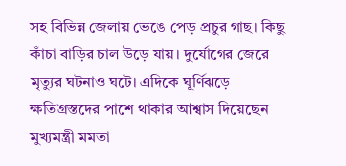সহ বিভিন্ন জেলায় ভেঙে পেড় প্রচুর গাছ। কিছু কাঁচা বাড়ির চাল উড়ে যায়। দুর্যোগের জেরে মৃত্যুর ঘটনাও ঘটে। এদিকে ঘূর্ণিঝড়ে ক্ষতিগ্রস্তদের পাশে থাকার আশ্বাস দিয়েছেন মুখ্যমন্ত্রী মমতা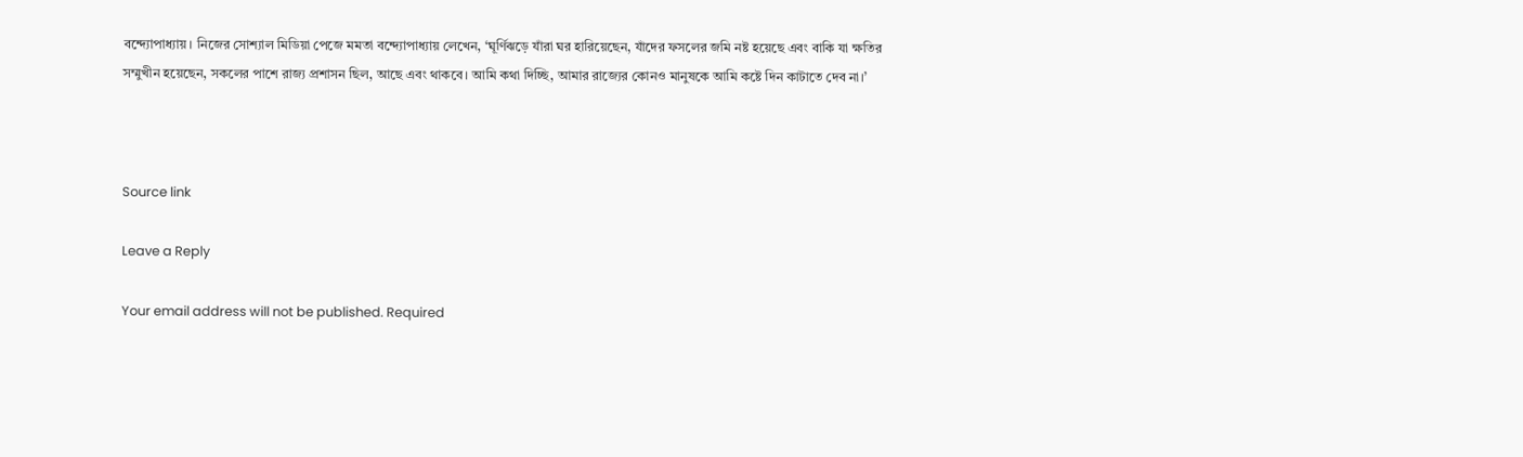বন্দ্যোপাধ্যায়। নিজের সোশ্যাল মিডিয়া পেজে মমতা বন্দ্যোপাধ্যায় লেখেন, ‘ঘূর্ণিঝড়ে যাঁরা ঘর হারিয়েছেন, যাঁদের ফসলের জমি নষ্ট হয়েছে এবং বাকি যা ক্ষতির সম্মুখীন হয়েছেন, সকলের পাশে রাজ্য প্রশাসন ছিল, আছে এবং থাকবে। আমি কথা দিচ্ছি, আমার রাজ্যের কোনও মানুষকে আমি কষ্টে দিন কাটাতে দেব না।’



Source link

Leave a Reply

Your email address will not be published. Required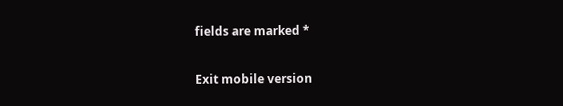fields are marked *

Exit mobile version